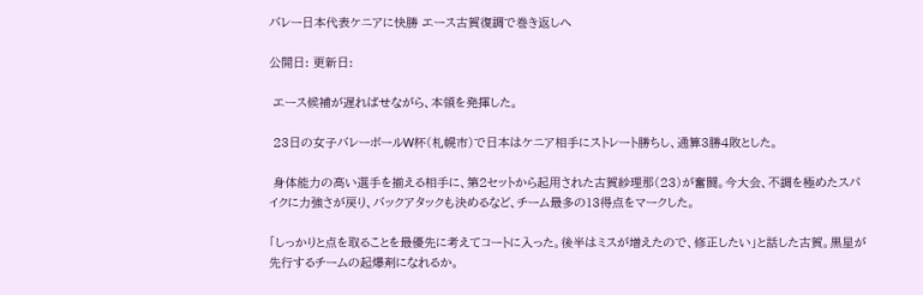バレー日本代表ケニアに快勝 エース古賀復調で巻き返しへ

公開日: 更新日:

 エース候補が遅ればせながら、本領を発揮した。

 23日の女子バレーボールW杯(札幌市)で日本はケニア相手にストレート勝ちし、通算3勝4敗とした。

 身体能力の高い選手を揃える相手に、第2セットから起用された古賀紗理那(23)が奮闘。今大会、不調を極めたスパイクに力強さが戻り、バックアタックも決めるなど、チーム最多の13得点をマークした。

「しっかりと点を取ることを最優先に考えてコートに入った。後半はミスが増えたので、修正したい」と話した古賀。黒星が先行するチームの起爆剤になれるか。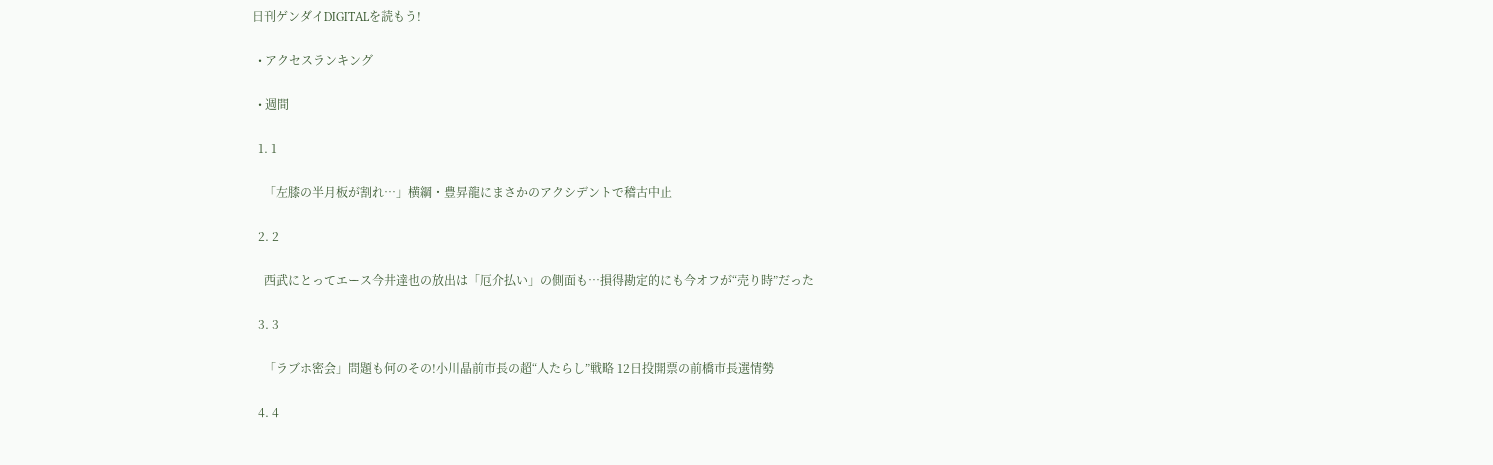日刊ゲンダイDIGITALを読もう!

  • アクセスランキング

  • 週間

  1. 1

    「左膝の半月板が割れ…」横綱・豊昇龍にまさかのアクシデントで稽古中止

  2. 2

    西武にとってエース今井達也の放出は「厄介払い」の側面も…損得勘定的にも今オフが“売り時”だった

  3. 3

    「ラブホ密会」問題も何のその!小川晶前市長の超“人たらし”戦略 12日投開票の前橋市長選情勢

  4. 4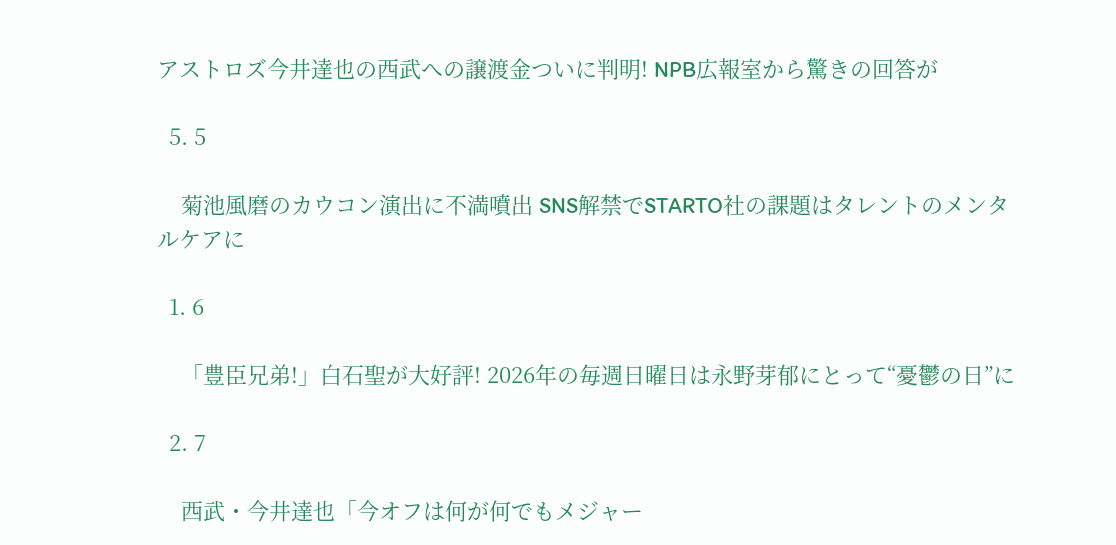アストロズ今井達也の西武への譲渡金ついに判明! NPB広報室から驚きの回答が

  5. 5

    菊池風磨のカウコン演出に不満噴出 SNS解禁でSTARTO社の課題はタレントのメンタルケアに

  1. 6

    「豊臣兄弟!」白石聖が大好評! 2026年の毎週日曜日は永野芽郁にとって“憂鬱の日”に

  2. 7

    西武・今井達也「今オフは何が何でもメジャー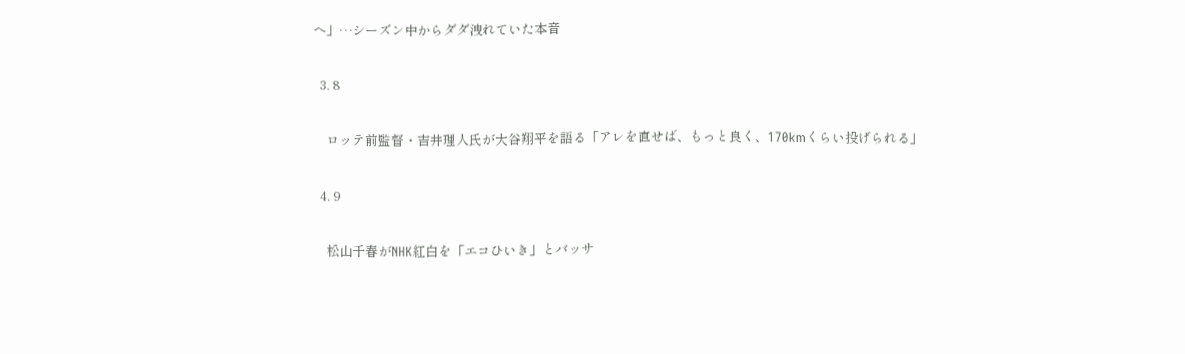へ」…シーズン中からダダ洩れていた本音

  3. 8

    ロッテ前監督・吉井理人氏が大谷翔平を語る「アレを直せば、もっと良く、170kmくらい投げられる」

  4. 9

    松山千春がNHK紅白を「エコひいき」とバッサ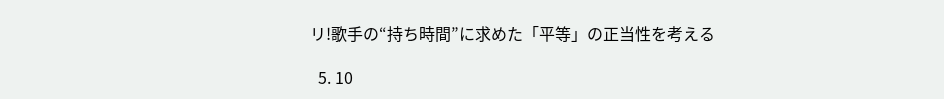リ!歌手の“持ち時間”に求めた「平等」の正当性を考える

  5. 10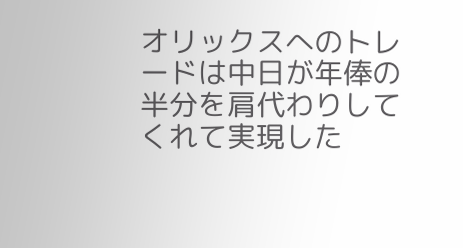オリックスへのトレードは中日が年俸の半分を肩代わりしてくれて実現した